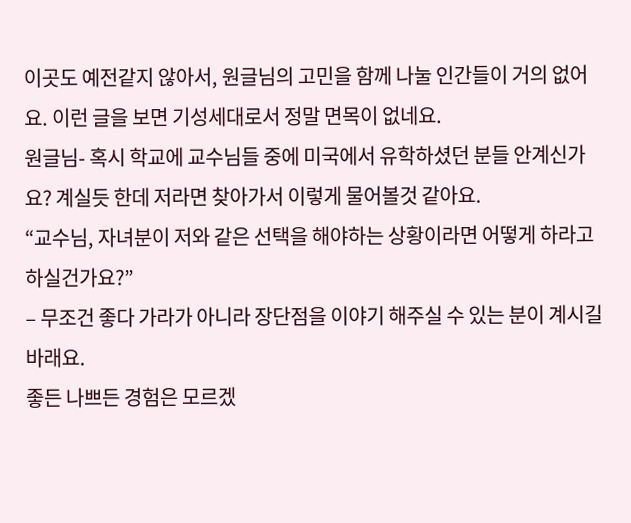이곳도 예전같지 않아서, 원글님의 고민을 함께 나눌 인간들이 거의 없어요. 이런 글을 보면 기성세대로서 정말 면목이 없네요.
원글님- 혹시 학교에 교수님들 중에 미국에서 유학하셨던 분들 안계신가요? 계실듯 한데 저라면 찾아가서 이렇게 물어볼것 같아요.
“교수님, 자녀분이 저와 같은 선택을 해야하는 상황이라면 어떻게 하라고 하실건가요?”
– 무조건 좋다 가라가 아니라 장단점을 이야기 해주실 수 있는 분이 계시길 바래요.
좋든 나쁘든 경험은 모르겠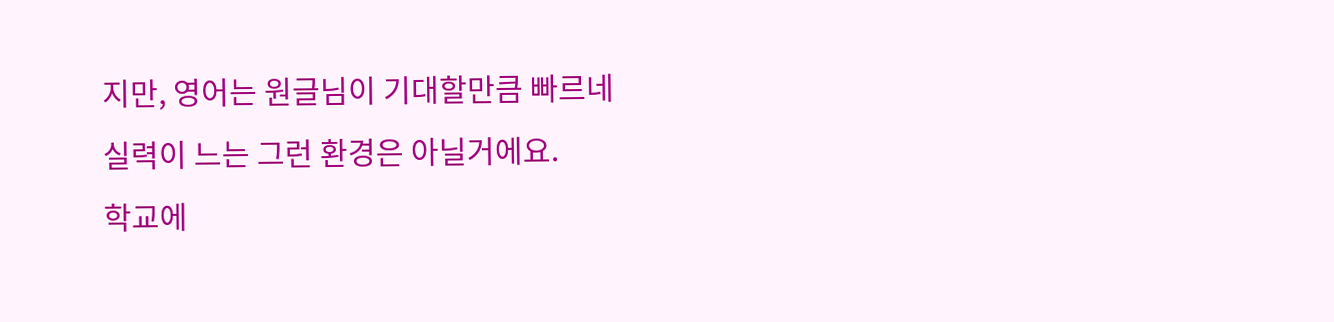지만, 영어는 원글님이 기대할만큼 빠르네 실력이 느는 그런 환경은 아닐거에요.
학교에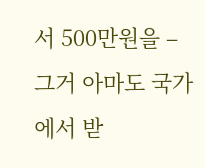서 500만원을 – 그거 아마도 국가에서 받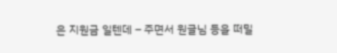은 지원금 일텐데 – 주면서 원글님 등을 떠밀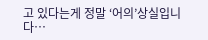고 있다는게 정말 ‘어의’상실입니다…